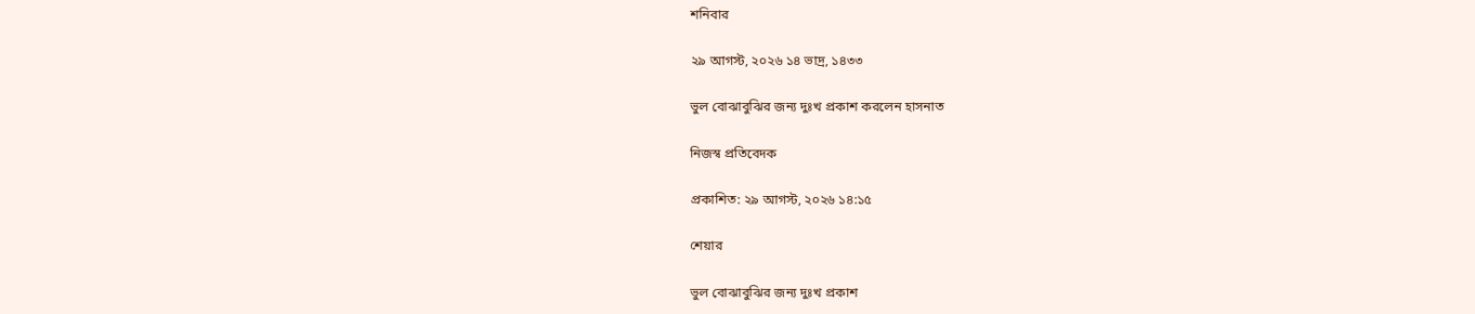শনিবার

২৯ আগস্ট, ২০২৬ ১৪ ভাদ্র, ১৪৩৩

ভুল বোঝাবুঝির জন্য দুঃখ প্রকাশ করলেন হাসনাত

নিজস্ব প্রতিবেদক

প্রকাশিত: ২৯ আগস্ট, ২০২৬ ১৪:১৫

শেয়ার

ভুল বোঝাবুঝির জন্য দুঃখ প্রকাশ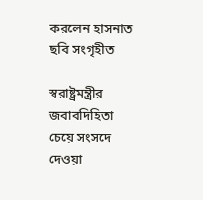করলেন হাসনাত
ছবি সংগৃহীত

স্বরাষ্ট্রমন্ত্রীর জবাবদিহিতা চেয়ে সংসদে দেওয়া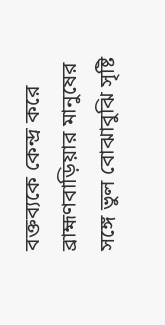বক্তব্যকে কেন্দ্র করে ব্রাহ্মণবাড়িয়ার মানুষের সঙ্গে ভুল বোঝাবুঝি সৃষ্টি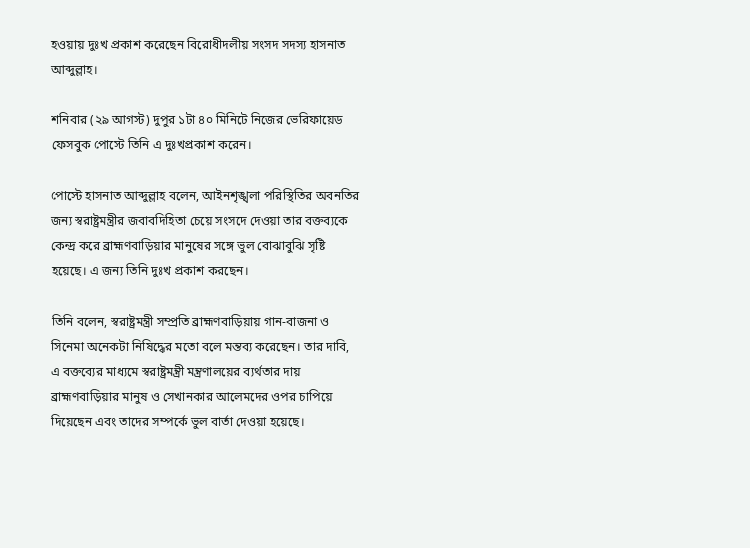হওয়ায় দুঃখ প্রকাশ করেছেন বিরোধীদলীয় সংসদ সদস্য হাসনাত আব্দুল্লাহ।

শনিবার (২৯ আগস্ট) দুপুর ১টা ৪০ মিনিটে নিজের ভেরিফায়েড ফেসবুক পোস্টে তিনি এ দুঃখপ্রকাশ করেন।

পোস্টে হাসনাত আব্দুল্লাহ বলেন, আইনশৃঙ্খলা পরিস্থিতির অবনতির জন্য স্বরাষ্ট্রমন্ত্রীর জবাবদিহিতা চেয়ে সংসদে দেওয়া তার বক্তব্যকে কেন্দ্র করে ব্রাহ্মণবাড়িয়ার মানুষের সঙ্গে ভুল বোঝাবুঝি সৃষ্টি হয়েছে। এ জন্য তিনি দুঃখ প্রকাশ করছেন।

তিনি বলেন, স্বরাষ্ট্রমন্ত্রী সম্প্রতি ব্রাহ্মণবাড়িয়ায় গান-বাজনা ও সিনেমা অনেকটা নিষিদ্ধের মতো বলে মন্তব্য করেছেন। তার দাবি, এ বক্তব্যের মাধ্যমে স্বরাষ্ট্রমন্ত্রী মন্ত্রণালয়ের ব্যর্থতার দায় ব্রাহ্মণবাড়িয়ার মানুষ ও সেখানকার আলেমদের ওপর চাপিয়ে দিয়েছেন এবং তাদের সম্পর্কে ভুল বার্তা দেওয়া হয়েছে।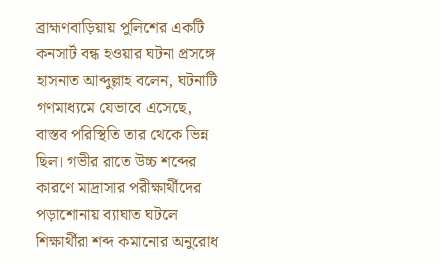ব্রাহ্মণবাড়িয়ায় পুলিশের একটি কনসার্ট বন্ধ হওয়ার ঘটনা প্রসঙ্গে হাসনাত আব্দুল্লাহ বলেন, ঘটনাটি গণমাধ্যমে যেভাবে এসেছে, বাস্তব পরিস্থিতি তার থেকে ভিন্ন ছিল। গভীর রাতে উচ্চ শব্দের কারণে মাদ্রাসার পরীক্ষার্থীদের পড়াশোনায় ব্যাঘাত ঘটলে শিক্ষার্থীরা শব্দ কমানোর অনুরোধ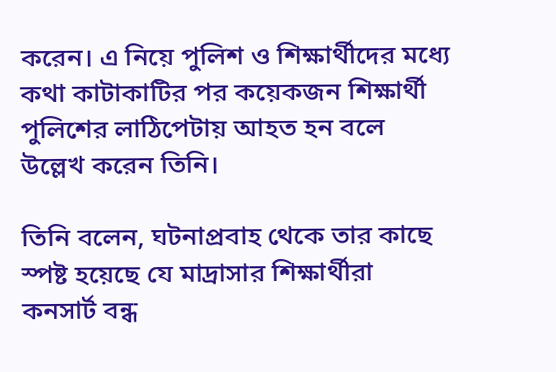করেন। এ নিয়ে পুলিশ ও শিক্ষার্থীদের মধ্যে কথা কাটাকাটির পর কয়েকজন শিক্ষার্থী পুলিশের লাঠিপেটায় আহত হন বলে উল্লেখ করেন তিনি।

তিনি বলেন, ঘটনাপ্রবাহ থেকে তার কাছে স্পষ্ট হয়েছে যে মাদ্রাসার শিক্ষার্থীরা কনসার্ট বন্ধ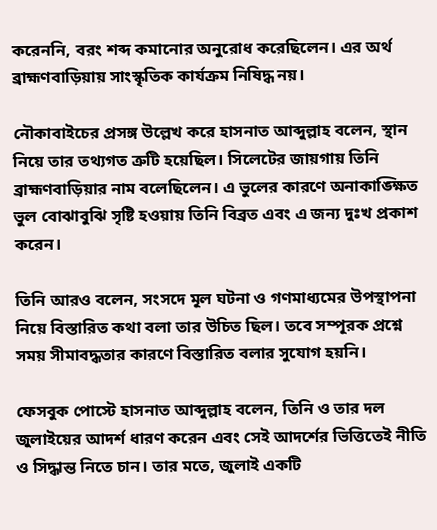করেননি, বরং শব্দ কমানোর অনুরোধ করেছিলেন। এর অর্থ ব্রাহ্মণবাড়িয়ায় সাংস্কৃতিক কার্যক্রম নিষিদ্ধ নয়।

নৌকাবাইচের প্রসঙ্গ উল্লেখ করে হাসনাত আব্দুল্লাহ বলেন, স্থান নিয়ে তার তথ্যগত ত্রুটি হয়েছিল। সিলেটের জায়গায় তিনি ব্রাহ্মণবাড়িয়ার নাম বলেছিলেন। এ ভুলের কারণে অনাকাঙ্ক্ষিত ভুল বোঝাবুঝি সৃষ্টি হওয়ায় তিনি বিব্রত এবং এ জন্য দুঃখ প্রকাশ করেন।

তিনি আরও বলেন, সংসদে মূল ঘটনা ও গণমাধ্যমের উপস্থাপনা নিয়ে বিস্তারিত কথা বলা তার উচিত ছিল। তবে সম্পূরক প্রশ্নে সময় সীমাবদ্ধতার কারণে বিস্তারিত বলার সুযোগ হয়নি।

ফেসবুক পোস্টে হাসনাত আব্দুল্লাহ বলেন, তিনি ও তার দল জুলাইয়ের আদর্শ ধারণ করেন এবং সেই আদর্শের ভিত্তিতেই নীতি ও সিদ্ধান্ত নিতে চান। তার মতে, জুলাই একটি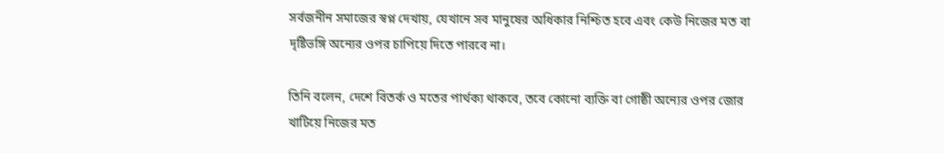সর্বজনীন সমাজের স্বপ্ন দেখায়, যেখানে সব মানুষের অধিকার নিশ্চিত হবে এবং কেউ নিজের মত বা দৃষ্টিভঙ্গি অন্যের ওপর চাপিয়ে দিতে পারবে না।

তিনি বলেন, দেশে বিতর্ক ও মতের পার্থক্য থাকবে, তবে কোনো ব্যক্তি বা গোষ্ঠী অন্যের ওপর জোর খাটিয়ে নিজের মত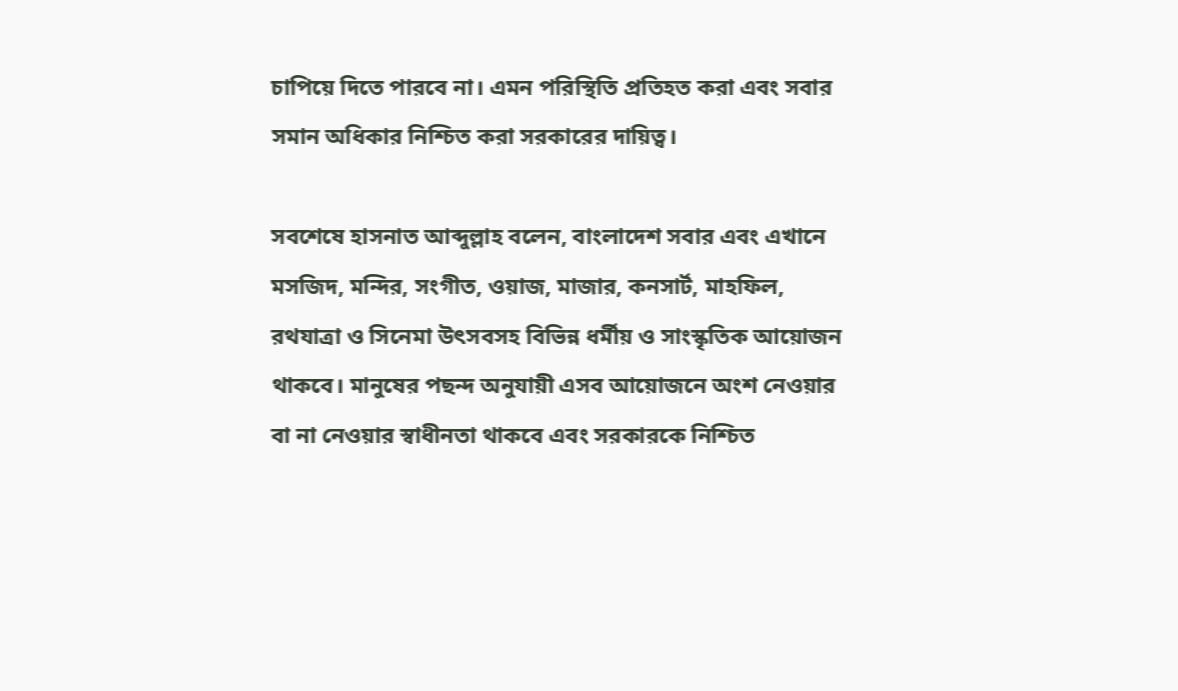চাপিয়ে দিতে পারবে না। এমন পরিস্থিতি প্রতিহত করা এবং সবার সমান অধিকার নিশ্চিত করা সরকারের দায়িত্ব।

সবশেষে হাসনাত আব্দুল্লাহ বলেন, বাংলাদেশ সবার এবং এখানে মসজিদ, মন্দির, সংগীত, ওয়াজ, মাজার, কনসার্ট, মাহফিল, রথযাত্রা ও সিনেমা উৎসবসহ বিভিন্ন ধর্মীয় ও সাংস্কৃতিক আয়োজন থাকবে। মানুষের পছন্দ অনুযায়ী এসব আয়োজনে অংশ নেওয়ার বা না নেওয়ার স্বাধীনতা থাকবে এবং সরকারকে নিশ্চিত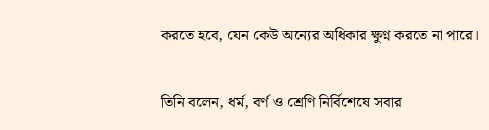করতে হবে, যেন কেউ অন্যের অধিকার ক্ষুণ্ন করতে না পারে।

তিনি বলেন, ধর্ম, বর্ণ ও শ্রেণি নির্বিশেষে সবার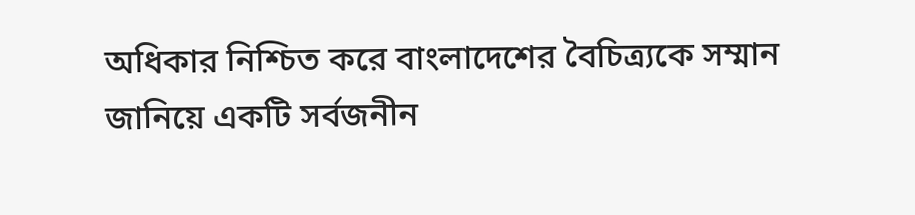অধিকার নিশ্চিত করে বাংলাদেশের বৈচিত্র্যকে সম্মান জানিয়ে একটি সর্বজনীন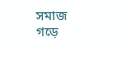সমাজ গড়ে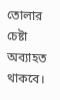তোলার চেষ্টা অব্যাহত থাকবে।